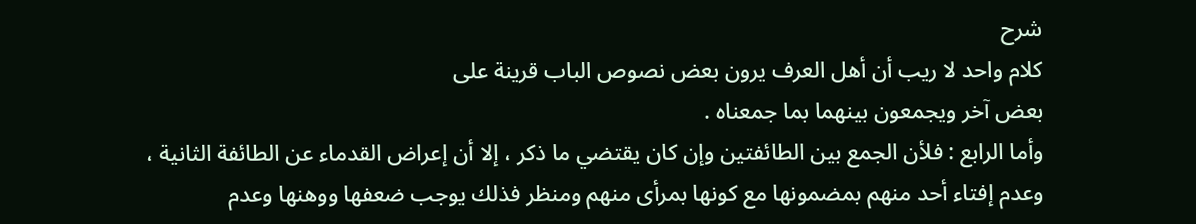شرح
كلام واحد لا ريب أن أهل العرف يرون بعض نصوص الباب قرينة على
بعض آخر ويجمعون بينهما بما جمعناه .
وأما الرابع : فلأن الجمع بين الطائفتين وإن كان يقتضي ما ذكر ، إلا أن إعراض القدماء عن الطائفة الثانية ، وعدم إفتاء أحد منهم بمضمونها مع كونها بمرأى منهم ومنظر فذلك يوجب ضعفها ووهنها وعدم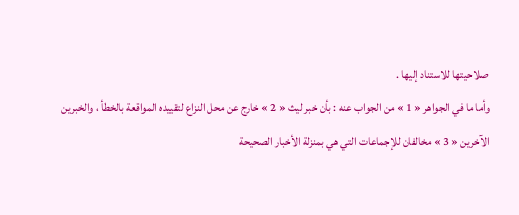صلاحيتها للاستناد إليها .
وأما ما في الجواهر « 1 » من الجواب عنه : بأن خبر ليث « 2 » خارج عن محل النزاع لتقييده المواقعة بالخطأ ، والخبرين الآخرين « 3 » مخالفان للإجماعات التي هي بمنزلة الأخبار الصحيحة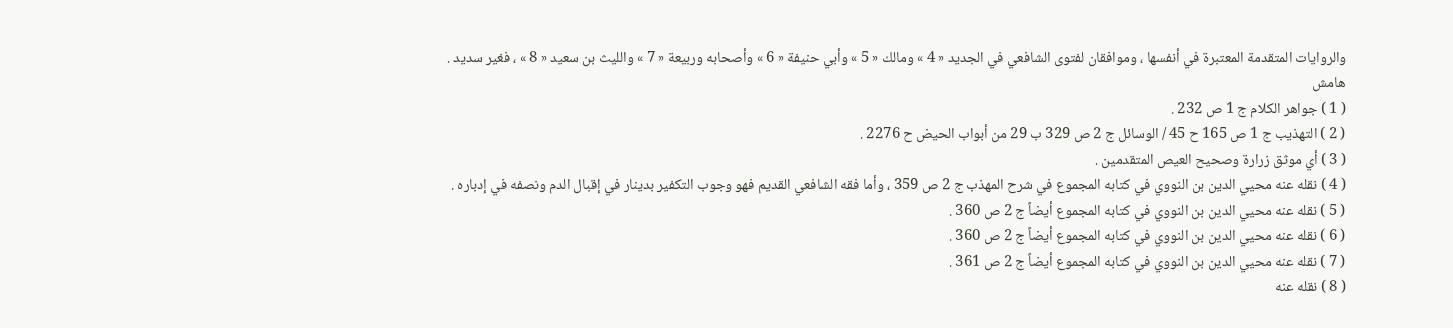والروايات المتقدمة المعتبرة في أنفسها ، وموافقان لفتوى الشافعي في الجديد « 4 » ومالك « 5 » وأبي حنيفة « 6 » وأصحابه وربيعة « 7 » والليث بن سعيد « 8 » ، فغير سديد .
هامش
( 1 ) جواهر الكلام ج 1 ص 232 .
( 2 ) التهذيب ج 1 ص 165 ح 45 / الوسائل ج 2 ص 329 ب 29 من أبواب الحيض ح 2276 .
( 3 ) أي موثق زرارة وصحيح العيص المتقدمين .
( 4 ) نقله عنه محيي الدين بن النووي في كتابه المجموع في شرح المهذب ج 2 ص 359 ، وأما فقه الشافعي القديم فهو وجوب التكفير بدينار في إقبال الدم ونصفه في إدباره .
( 5 ) نقله عنه محيي الدين بن النووي في كتابه المجموع أيضاً ج 2 ص 360 .
( 6 ) نقله عنه محيي الدين بن النووي في كتابه المجموع أيضاً ج 2 ص 360 .
( 7 ) نقله عنه محيي الدين بن النووي في كتابه المجموع أيضاً ج 2 ص 361 .
( 8 ) نقله عنه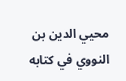محيي الدين بن النووي في كتابه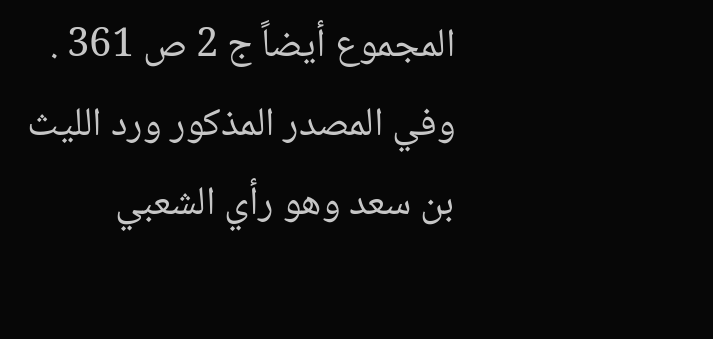المجموع أيضاً ج 2 ص 361 . وفي المصدر المذكور ورد الليث بن سعد وهو رأي الشعبي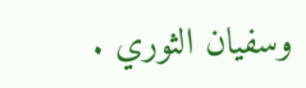وسفيان الثوري .